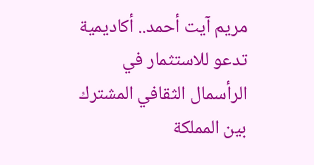مريم آيت أحمد.. أكاديمية تدعو للاستثمار في الرأسمال الثقافي المشترك بين المملكة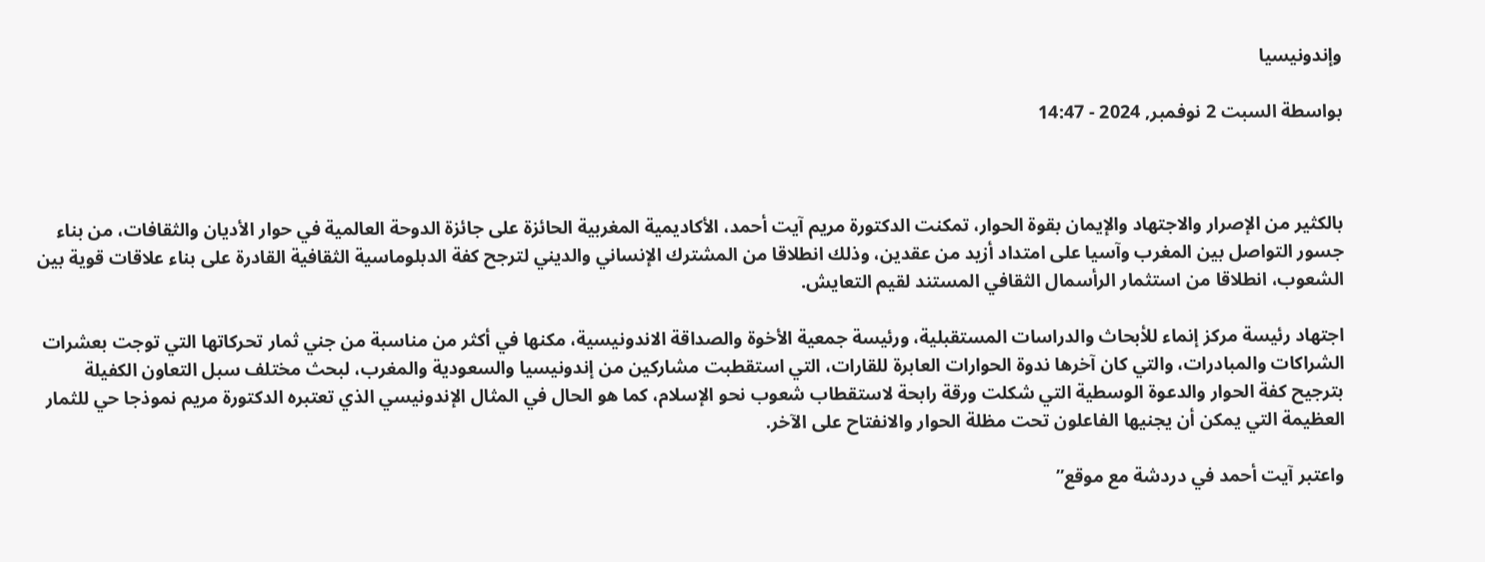وإندونيسيا

بواسطة السبت 2 نوفمبر, 2024 - 14:47



بالكثير من الإصرار والاجتهاد والإيمان بقوة الحوار، تمكنت الدكتورة مريم آيت أحمد، الأكاديمية المغربية الحائزة على جائزة الدوحة العالمية في حوار الأديان والثقافات، من بناء جسور التواصل بين المغرب وآسيا على امتداد أزيد من عقدين، وذلك انطلاقا من المشترك الإنساني والديني لترجح كفة الدبلوماسية الثقافية القادرة على بناء علاقات قوية بين الشعوب، انطلاقا من استثمار الرأسمال الثقافي المستند لقيم التعايش.

اجتهاد رئيسة مركز إنماء للأبحاث والدراسات المستقبلية، ورئيسة جمعية الأخوة والصداقة الاندونيسية، مكنها في أكثر من مناسبة من جني ثمار تحركاتها التي توجت بعشرات الشراكات والمبادرات، والتي كان آخرها ندوة الحوارات العابرة للقارات، التي استقطبت مشاركين من إندونيسيا والسعودية والمغرب، لبحث مختلف سبل التعاون الكفيلة بترجيح كفة الحوار والدعوة الوسطية التي شكلت ورقة رابحة لاستقطاب شعوب نحو الإسلام، كما هو الحال في المثال الإندونيسي الذي تعتبره الدكتورة مريم نموذجا حي للثمار العظيمة التي يمكن أن يجنيها الفاعلون تحت مظلة الحوار والانفتاح على الآخر.

واعتبر آيت أحمد في دردشة مع موقع”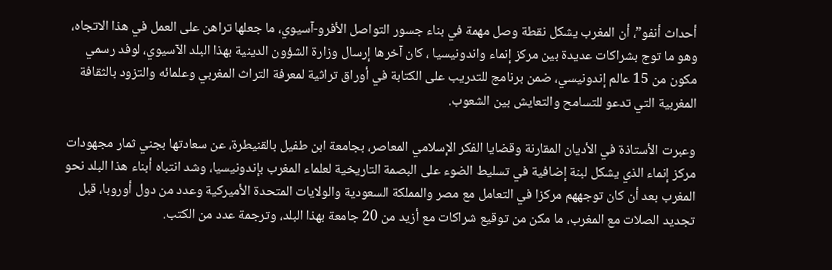أحداث أنفو”، أن المغرب يشكل نقطة وصل مهمة في بناء جسور التواصل الأفرو-آسيوي، ما جعلها تراهن على العمل في هذا الاتجاه، وهو ما توج بشراكات عديدة بين مركز إنماء واندونيسيا ، كان آخرها إرسال وزارة الشؤون الدينية بهذا البلد الآسيوي، لوفد رسمي مكون من 15 عالم إندونيسي، ضمن برنامج للتدريب على الكتابة في أوراق تراثية لمعرفة التراث المغربي وعلمائه والتزود بالثقافة المغربية التي تدعو للتسامح والتعايش بين الشعوب.

وعبرت الأستاذة في الأديان المقارنة وقضايا الفكر الإسلامي المعاصر، بجامعة ابن طفيل بالقنيطرة، عن سعادتها بجني ثمار مجهودات مركز إنماء الذي يشكل لبنة إضافية في تسليط الضوء على البصمة التاريخية لعلماء المغرب بإندونيسيا، وشد انتباه أبناء هذا البلد نحو المغرب بعد أن كان توجههم مركزا في التعامل مع مصر والمملكة السعودية والولايات المتحدة الأميركية وعدد من دول أوروبا، قبل تجديد الصلات مع المغرب، ما مكن من توقيع شراكات مع أزيد من 20 جامعة بهذا البلد، وترجمة عدد من الكتب.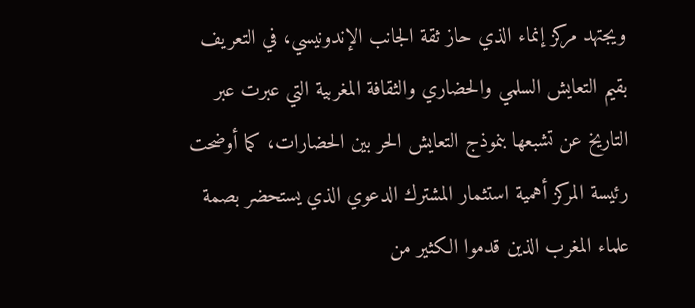ويجتهد مركز إنماء الذي حاز ثقة الجانب الإندونيسي، في التعريف بقيم التعايش السلمي والحضاري والثقافة المغربية التي عبرت عبر التاريخ عن تشبعها بنموذج التعايش الحر بين الحضارات، كما أوضحت رئيسة المركز أهمية استثمار المشترك الدعوي الذي يستحضر بصمة علماء المغرب الذين قدموا الكثير من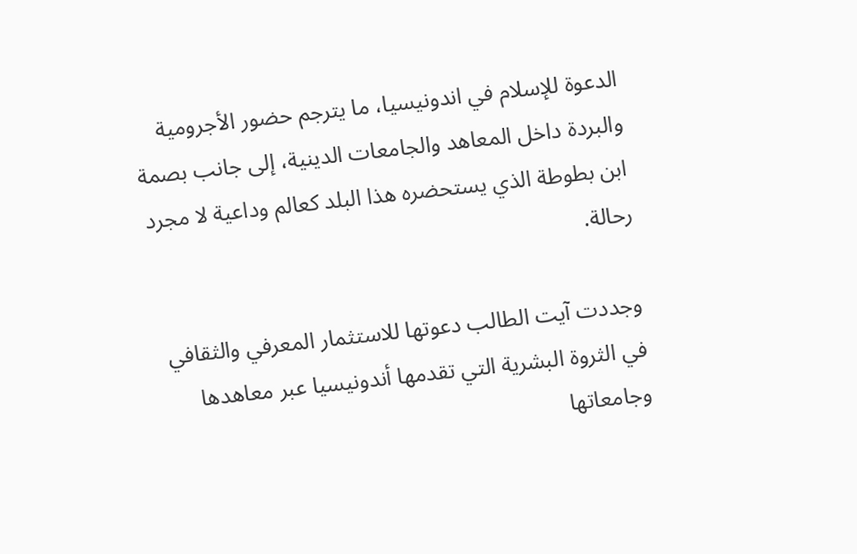الدعوة للإسلام في اندونيسيا، ما يترجم حضور الأجرومية  والبردة داخل المعاهد والجامعات الدينية، إلى جانب بصمة ابن بطوطة الذي يستحضره هذا البلد كعالم وداعية لا مجرد رحالة.

وجددت آيت الطالب دعوتها للاستثمار المعرفي والثقافي في الثروة البشرية التي تقدمها أندونيسيا عبر معاهدها وجامعاتها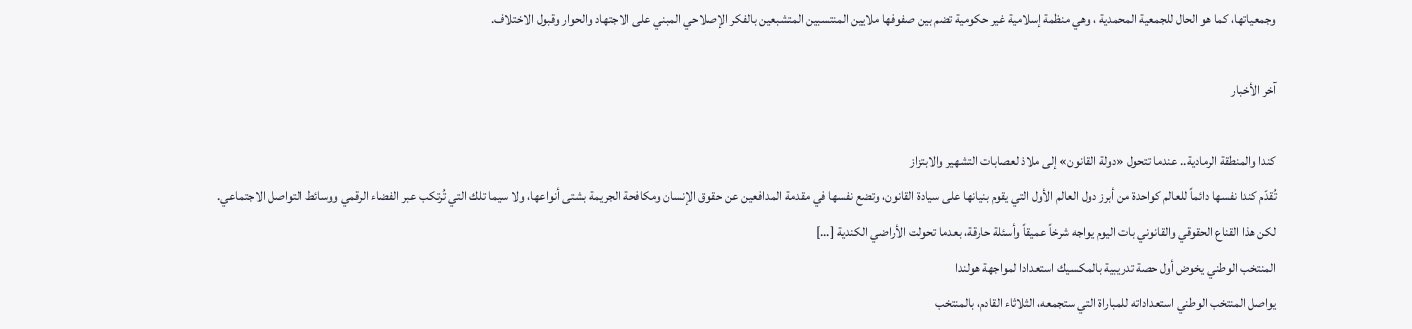وجمعياتها، كما هو الحال للجمعية المحمدية ، وهي منظمة إسلامية غير حكومية تضم بين صفوفها ملايين المنتسبين المتشبعين بالفكر الإصلاحي المبني على الاجتهاد والحوار وقبول الاختلاف.

آخر الأخبار

كندا والمنطقة الرمادية.. عندما تتحول «دولة القانون» إلى ملاذ لعصابات التشهير والابتزاز
تُقدّم كندا نفسها دائماً للعالم كواحدة من أبرز دول العالم الأول التي يقوم بنيانها على سيادة القانون، وتضع نفسها في مقدمة المدافعين عن حقوق الإنسان ومكافحة الجريمة بشتى أنواعها، ولا سيما تلك التي تُرتكب عبر الفضاء الرقمي ووسائط التواصل الاجتماعي.  لكن هذا القناع الحقوقي والقانوني بات اليوم يواجه شرخاً عميقاً وأسئلة حارقة، بعدما تحولت الأراضي الكندية […]
المنتخب الوطني يخوض أول حصة تدريبية بالمكسيك استعدادا لمواجهة هولندا
يواصل المنتخب الوطني استعداداته للمباراة التي ستجمعه، الثلاثاء القادم، بالمنتخب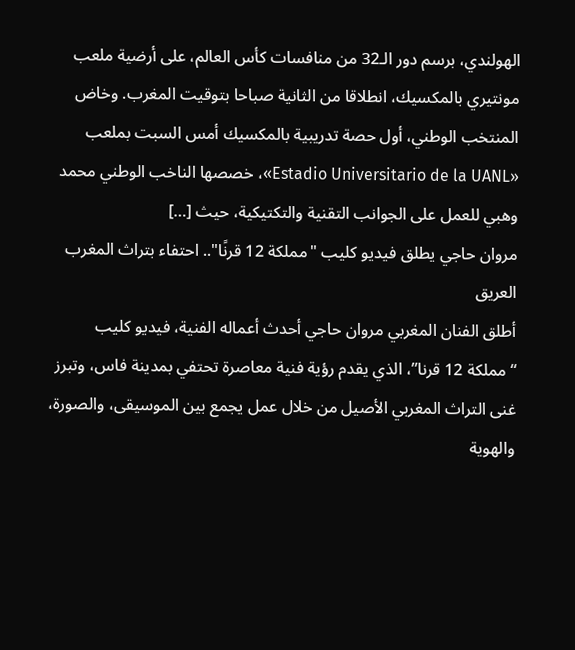الهولندي، برسم دور الـ32 من منافسات كأس العالم، على أرضية ملعب مونتيري بالمكسيك، انطلاقا من الثانية صباحا بتوقيت المغرب. وخاض المنتخب الوطني، أول حصة تدريبية بالمكسيك أمس السبت بملعب «Estadio Universitario de la UANL»، خصصها الناخب الوطني محمد وهبي للعمل على الجوانب التقنية والتكتيكية، حيث […]
مروان حاجي يطلق فيديو كليب "مملكة 12 قرنًا".. احتفاء بتراث المغرب العريق
أطلق الفنان المغربي مروان حاجي أحدث أعماله الفنية، فيديو كليب “مملكة 12 قرنا”، الذي يقدم رؤية فنية معاصرة تحتفي بمدينة فاس، وتبرز غنى التراث المغربي الأصيل من خلال عمل يجمع بين الموسيقى، والصورة، والهوية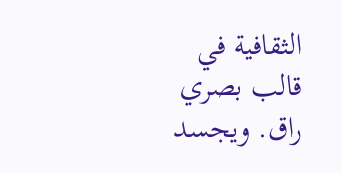الثقافية في قالب بصري راق. ويجسد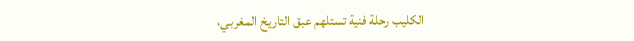الكليب رحلة فنية تستلهم عبق التاريخ المغربي،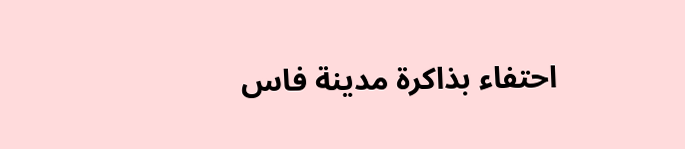احتفاء بذاكرة مدينة فاس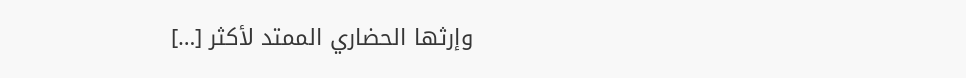وإرثها الحضاري الممتد لأكثر […]